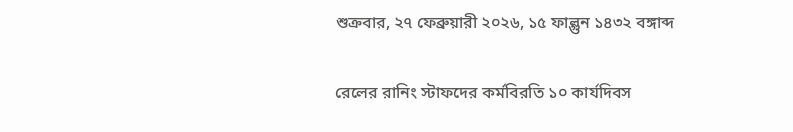শুক্রবার, ২৭ ফেব্রুয়ারী ২০২৬, ১৫ ফাল্গুন ১৪৩২ বঙ্গাব্দ

রেলের রানিং স্টাফদের কর্মবিরতি ১০ কার্যদিবস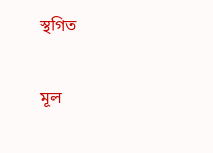স্থগিত

মূল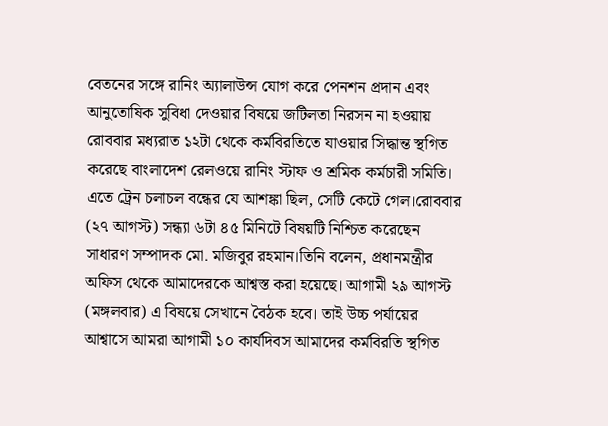বেতনের সঙ্গে রানিং অ্যালাউন্স যোগ করে পেনশন প্রদান এবং আনুতোষিক সুবিধা দেওয়ার বিষয়ে জটিলতা নিরসন না হওয়ায় রোববার মধ্যরাত ১২টা থেকে কর্মবিরতিতে যাওয়ার সিদ্ধান্ত স্থগিত করেছে বাংলাদেশ রেলওয়ে রানিং স্টাফ ও শ্রমিক কর্মচারী সমিতি। এতে ট্রেন চলাচল বন্ধের যে আশঙ্কা ছিল, সেটি কেটে গেল।রোববার (২৭ আগস্ট) সন্ধ্যা ৬টা ৪৫ মিনিটে বিষয়টি নিশ্চিত করেছেন সাধারণ সম্পাদক মো. মজিবুর রহমান।তিনি বলেন, প্রধানমন্ত্রীর অফিস থেকে আমাদেরকে আশ্বস্ত করা হয়েছে। আগামী ২৯ আগস্ট (মঙ্গলবার) এ বিষয়ে সেখানে বৈঠক হবে। তাই উচ্চ পর্যায়ের আশ্বাসে আমরা আগামী ১০ কার্যদিবস আমাদের কর্মবিরতি স্থগিত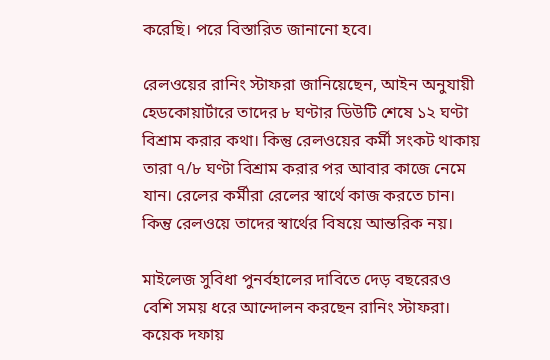করেছি। পরে বিস্তারিত জানানো হবে।

রেলওয়ের রানিং স্টাফরা জানিয়েছেন, আইন অনুযায়ী হেডকোয়ার্টারে তাদের ৮ ঘণ্টার ডিউটি শেষে ১২ ঘণ্টা বিশ্রাম করার কথা। কিন্তু রেলওয়ের কর্মী সংকট থাকায় তারা ৭/৮ ঘণ্টা বিশ্রাম করার পর আবার কাজে নেমে যান। রেলের কর্মীরা রেলের স্বার্থে কাজ করতে চান। কিন্তু রেলওয়ে তাদের স্বার্থের বিষয়ে আন্তরিক নয়।

মাইলেজ সুবিধা পুনর্বহালের দাবিতে দেড় বছরেরও বেশি সময় ধরে আন্দোলন করছেন রানিং স্টাফরা। কয়েক দফায়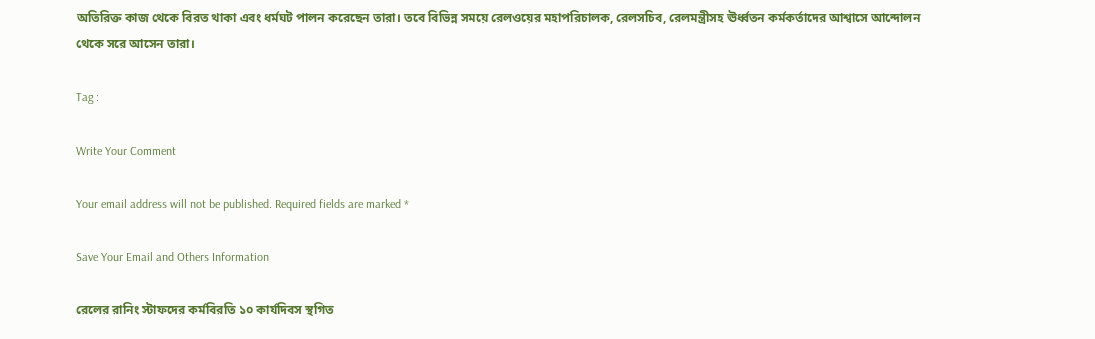অতিরিক্ত কাজ থেকে বিরত থাকা এবং ধর্মঘট পালন করেছেন তারা। তবে বিভিন্ন সময়ে রেলওয়ের মহাপরিচালক, রেলসচিব, রেলমন্ত্রীসহ ঊর্ধ্বতন কর্মকর্তাদের আশ্বাসে আন্দোলন থেকে সরে আসেন তারা।

Tag :

Write Your Comment

Your email address will not be published. Required fields are marked *

Save Your Email and Others Information

রেলের রানিং স্টাফদের কর্মবিরতি ১০ কার্যদিবস স্থগিত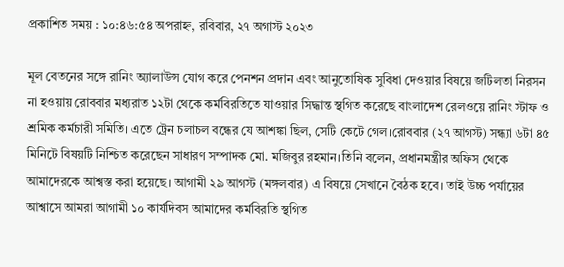প্রকাশিত সময় : ১০:৪৬:৫৪ অপরাহ্ন, রবিবার, ২৭ অগাস্ট ২০২৩

মূল বেতনের সঙ্গে রানিং অ্যালাউন্স যোগ করে পেনশন প্রদান এবং আনুতোষিক সুবিধা দেওয়ার বিষয়ে জটিলতা নিরসন না হওয়ায় রোববার মধ্যরাত ১২টা থেকে কর্মবিরতিতে যাওয়ার সিদ্ধান্ত স্থগিত করেছে বাংলাদেশ রেলওয়ে রানিং স্টাফ ও শ্রমিক কর্মচারী সমিতি। এতে ট্রেন চলাচল বন্ধের যে আশঙ্কা ছিল, সেটি কেটে গেল।রোববার (২৭ আগস্ট) সন্ধ্যা ৬টা ৪৫ মিনিটে বিষয়টি নিশ্চিত করেছেন সাধারণ সম্পাদক মো. মজিবুর রহমান।তিনি বলেন, প্রধানমন্ত্রীর অফিস থেকে আমাদেরকে আশ্বস্ত করা হয়েছে। আগামী ২৯ আগস্ট (মঙ্গলবার) এ বিষয়ে সেখানে বৈঠক হবে। তাই উচ্চ পর্যায়ের আশ্বাসে আমরা আগামী ১০ কার্যদিবস আমাদের কর্মবিরতি স্থগিত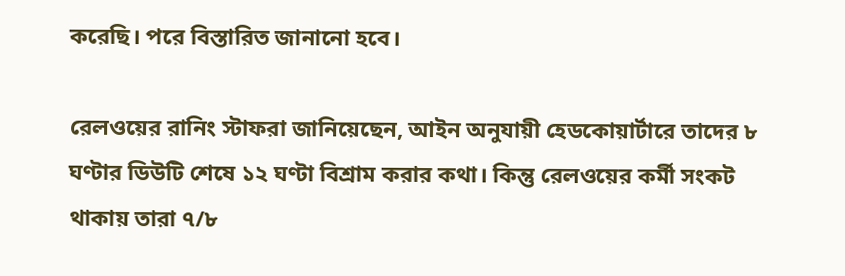করেছি। পরে বিস্তারিত জানানো হবে।

রেলওয়ের রানিং স্টাফরা জানিয়েছেন, আইন অনুযায়ী হেডকোয়ার্টারে তাদের ৮ ঘণ্টার ডিউটি শেষে ১২ ঘণ্টা বিশ্রাম করার কথা। কিন্তু রেলওয়ের কর্মী সংকট থাকায় তারা ৭/৮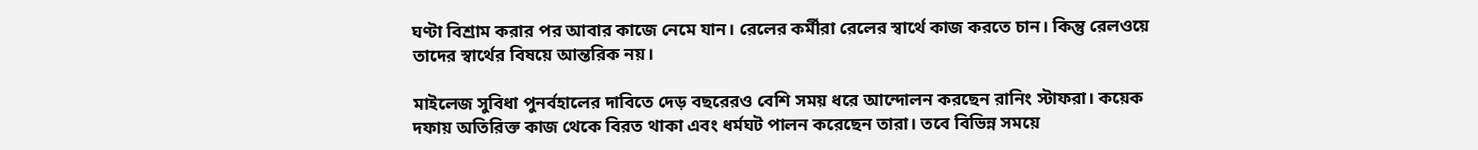ঘণ্টা বিশ্রাম করার পর আবার কাজে নেমে যান। রেলের কর্মীরা রেলের স্বার্থে কাজ করতে চান। কিন্তু রেলওয়ে তাদের স্বার্থের বিষয়ে আন্তরিক নয়।

মাইলেজ সুবিধা পুনর্বহালের দাবিতে দেড় বছরেরও বেশি সময় ধরে আন্দোলন করছেন রানিং স্টাফরা। কয়েক দফায় অতিরিক্ত কাজ থেকে বিরত থাকা এবং ধর্মঘট পালন করেছেন তারা। তবে বিভিন্ন সময়ে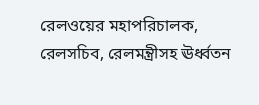রেলওয়ের মহাপরিচালক, রেলসচিব, রেলমন্ত্রীসহ ঊর্ধ্বতন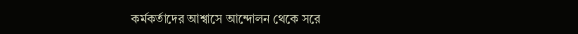কর্মকর্তাদের আশ্বাসে আন্দোলন থেকে সরে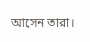আসেন তারা।